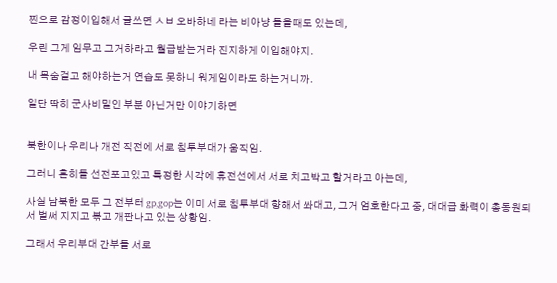찐으로 감정이입해서 글쓰면 ㅅㅂ 오바하네 라는 비아냥 들을때도 있는데,

우린 그게 임무고 그거하라고 월급받는거라 진지하게 이입해야지.

내 목숨걸고 해야하는거 연습도 못하니 워게임이라도 하는거니까.

일단 딱히 군사비밀인 부분 아닌거만 이야기하면


북한이나 우리나 개전 직전에 서로 침투부대가 움직임.

그러니 흔히들 선전포고있고 특정한 시각에 휴전선에서 서로 치고박고 할거라고 아는데,

사실 남북한 모두 그 전부터 gp,gop는 이미 서로 침투부대 향해서 쏴대고, 그거 엄호한다고 중, 대대급 화력이 총동원되서 벌써 지지고 볶고 개판나고 있는 상황임.

그래서 우리부대 간부들 서로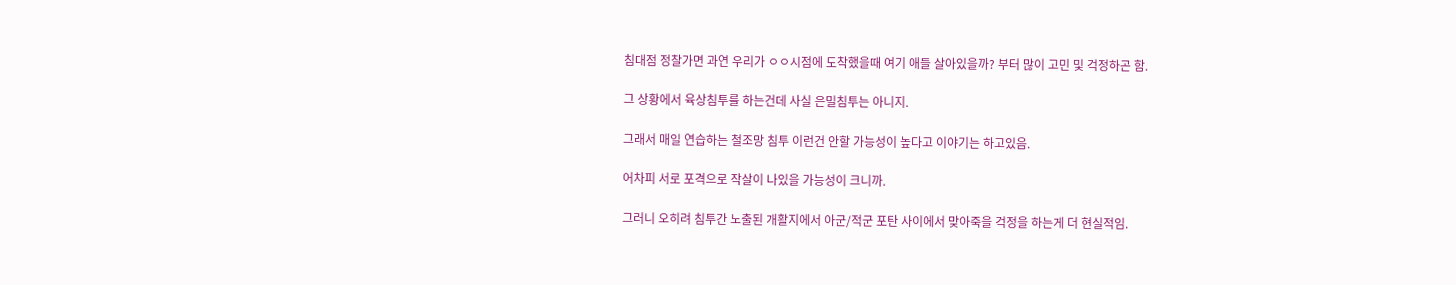침대점 정찰가면 과연 우리가 ㅇㅇ시점에 도착했을때 여기 애들 살아있을까? 부터 많이 고민 및 걱정하곤 함.

그 상황에서 육상침투를 하는건데 사실 은밀침투는 아니지.

그래서 매일 연습하는 철조망 침투 이런건 안할 가능성이 높다고 이야기는 하고있음.

어차피 서로 포격으로 작살이 나있을 가능성이 크니까.

그러니 오히려 침투간 노출된 개활지에서 아군/적군 포탄 사이에서 맞아죽을 걱정을 하는게 더 현실적임.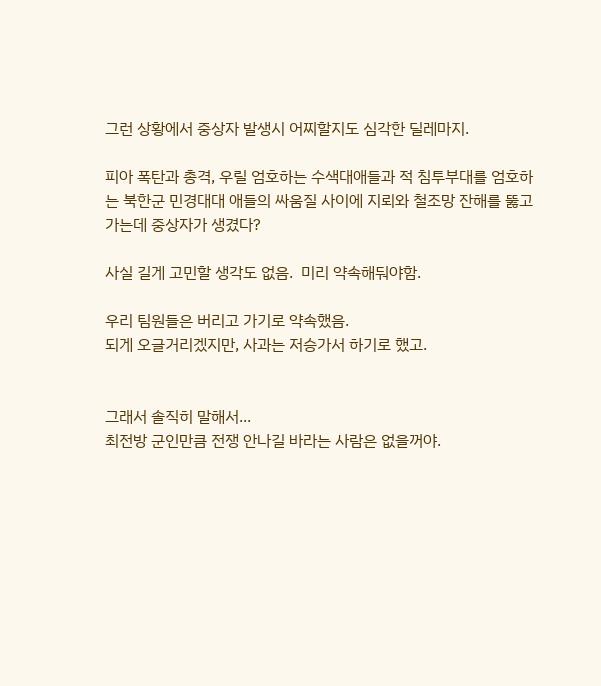그런 상황에서 중상자 발생시 어찌할지도 심각한 딜레마지.

피아 폭탄과 총격, 우릴 엄호하는 수색대애들과 적 침투부대를 엄호하는 북한군 민경대대 애들의 싸움질 사이에 지뢰와 철조망 잔해를 뚫고 가는데 중상자가 생겼다?

사실 길게 고민할 생각도 없음.  미리 약속해둬야함.

우리 팀원들은 버리고 가기로 약속했음.
되게 오글거리겠지만, 사과는 저승가서 하기로 했고.


그래서 솔직히 말해서...
최전방 군인만큼 전쟁 안나길 바라는 사람은 없을꺼야.